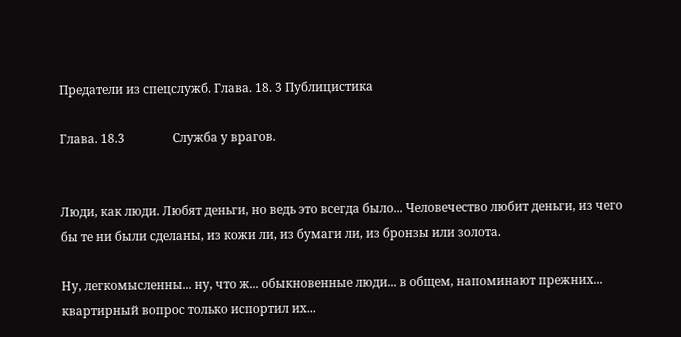Предатели из спецслужб. Глава. 18. 3 Публицистика

Глава. 18.3                Служба у врагов.


Люди, как люди. Любят деньги, но ведь это всегда было... Человечество любит деньги, из чего бы те ни были сделаны, из кожи ли, из бумаги ли, из бронзы или золота.

Ну, легкомысленны... ну, что ж... обыкновенные люди... в общем, напоминают прежних... квартирный вопрос только испортил их...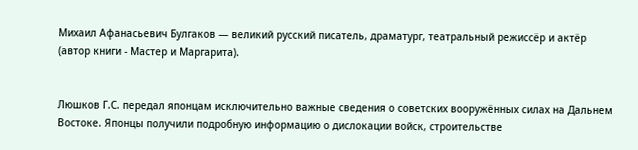Михаил Афанасьевич Булгаков — великий русский писатель, драматург, театральный режиссёр и актёр (автор книги - Мастер и Маргарита).


Люшков Г.С. передал японцам исключительно важные сведения о советских вооружённых силах на Дальнем Востоке. Японцы получили подробную информацию о дислокации войск, строительстве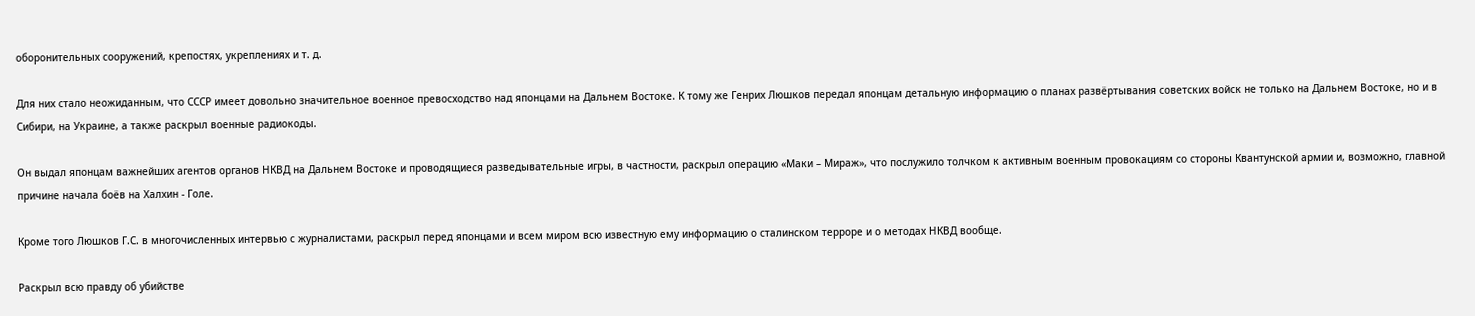оборонительных сооружений, крепостях, укреплениях и т. д.

Для них стало неожиданным, что СССР имеет довольно значительное военное превосходство над японцами на Дальнем Востоке. К тому же Генрих Люшков передал японцам детальную информацию о планах развёртывания советских войск не только на Дальнем Востоке, но и в Сибири, на Украине, а также раскрыл военные радиокоды.

Он выдал японцам важнейших агентов органов НКВД на Дальнем Востоке и проводящиеся разведывательные игры, в частности, раскрыл операцию «Маки – Мираж», что послужило толчком к активным военным провокациям со стороны Квантунской армии и, возможно, главной причине начала боёв на Халхин - Голе.

Кроме того Люшков Г.С. в многочисленных интервью с журналистами, раскрыл перед японцами и всем миром всю известную ему информацию о сталинском терроре и о методах НКВД вообще.

Раскрыл всю правду об убийстве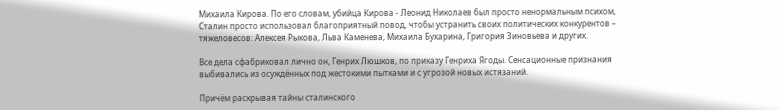Михаила Кирова. По его словам, убийца Кирова - Леонид Николаев был просто ненормальным психом, Сталин просто использовал благоприятный повод, чтобы устранить своих политических конкурентов – тяжеловесов: Алексея Рыкова, Льва Каменева, Михаила Бухарина, Григория Зиновьева и других.

Все дела сфабриковал лично он, Генрих Люшков, по приказу Генриха Ягоды. Сенсационные признания выбивались из осуждённых под жестокими пытками и с угрозой новых истязаний.

Причём раскрывая тайны сталинского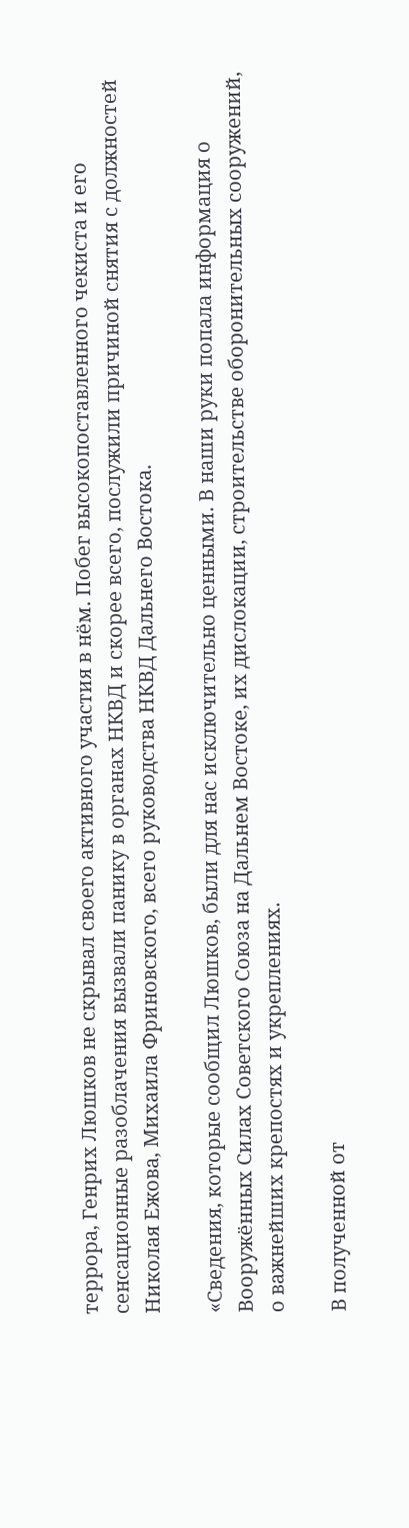террора, Генрих Люшков не скрывал своего активного участия в нём. Побег высокопоставленного чекиста и его сенсационные разоблачения вызвали панику в органах НКВД и скорее всего, послужили причиной снятия с должностей Николая Ежова, Михаила Фриновского, всего руководства НКВД Дальнего Востока.

«Сведения, которые сообщил Люшков, были для нас исключительно ценными. В наши руки попала информация о Вооружённых Силах Советского Союза на Дальнем Востоке, их дислокации, строительстве оборонительных сооружений, о важнейших крепостях и укреплениях.

В полученной от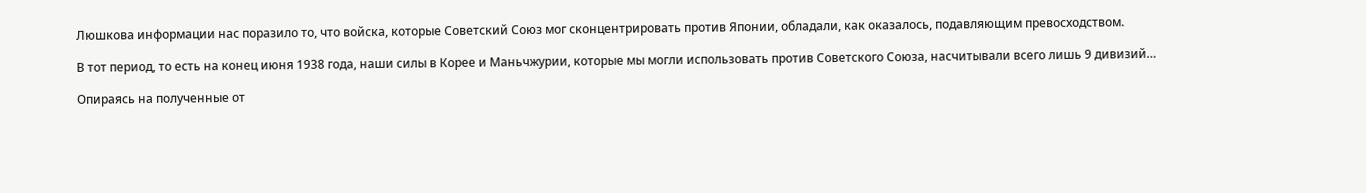Люшкова информации нас поразило то, что войска, которые Советский Союз мог сконцентрировать против Японии, обладали, как оказалось, подавляющим превосходством.

В тот период, то есть на конец июня 1938 года, наши силы в Корее и Маньчжурии, которые мы могли использовать против Советского Союза, насчитывали всего лишь 9 дивизий…

Опираясь на полученные от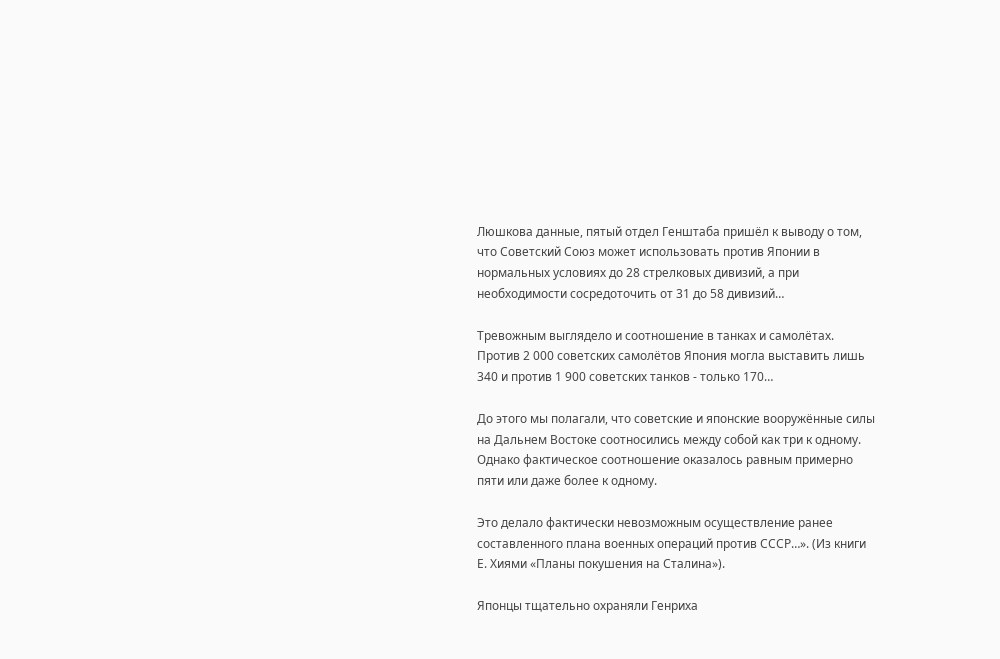Люшкова данные, пятый отдел Генштаба пришёл к выводу о том, что Советский Союз может использовать против Японии в нормальных условиях до 28 стрелковых дивизий, а при необходимости сосредоточить от 31 до 58 дивизий…

Тревожным выглядело и соотношение в танках и самолётах. Против 2 000 советских самолётов Япония могла выставить лишь 340 и против 1 900 советских танков - только 170…

До этого мы полагали, что советские и японские вооружённые силы на Дальнем Востоке соотносились между собой как три к одному. Однако фактическое соотношение оказалось равным примерно пяти или даже более к одному.

Это делало фактически невозможным осуществление ранее составленного плана военных операций против СССР…». (Из книги Е. Хиями «Планы покушения на Сталина»).

Японцы тщательно охраняли Генриха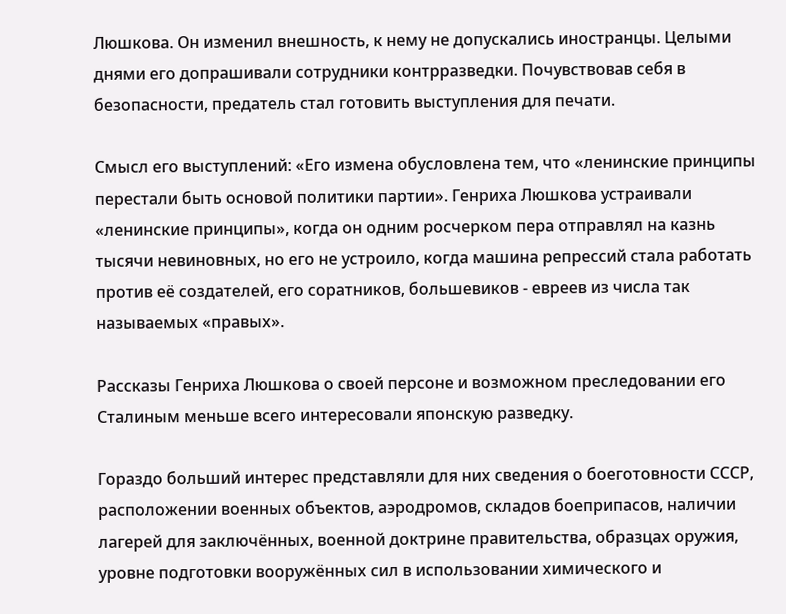Люшкова. Он изменил внешность, к нему не допускались иностранцы. Целыми днями его допрашивали сотрудники контрразведки. Почувствовав себя в безопасности, предатель стал готовить выступления для печати.

Смысл его выступлений: «Его измена обусловлена тем, что «ленинские принципы перестали быть основой политики партии». Генриха Люшкова устраивали «ленинские принципы», когда он одним росчерком пера отправлял на казнь тысячи невиновных, но его не устроило, когда машина репрессий стала работать против её создателей, его соратников, большевиков - евреев из числа так называемых «правых».

Рассказы Генриха Люшкова о своей персоне и возможном преследовании его Сталиным меньше всего интересовали японскую разведку.

Гораздо больший интерес представляли для них сведения о боеготовности СССР, расположении военных объектов, аэродромов, складов боеприпасов, наличии лагерей для заключённых, военной доктрине правительства, образцах оружия, уровне подготовки вооружённых сил в использовании химического и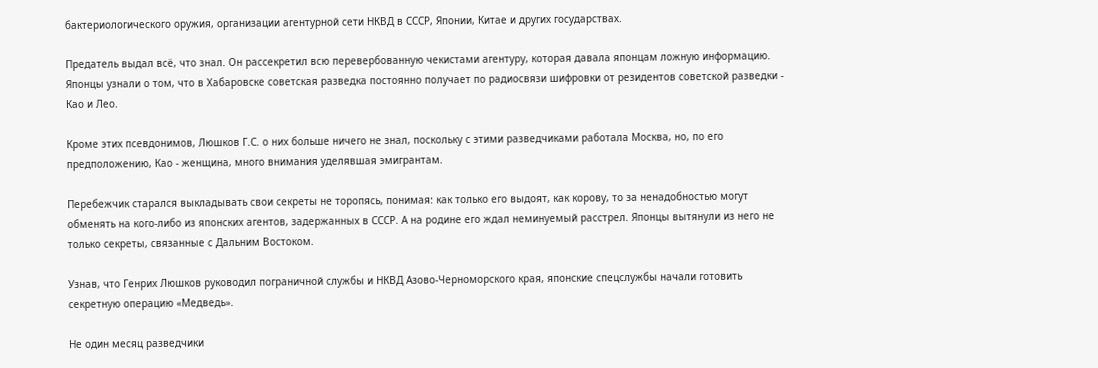бактериологического оружия, организации агентурной сети НКВД в СССР, Японии, Китае и других государствах.

Предатель выдал всё, что знал. Он рассекретил всю перевербованную чекистами агентуру, которая давала японцам ложную информацию. Японцы узнали о том, что в Хабаровске советская разведка постоянно получает по радиосвязи шифровки от резидентов советской разведки - Као и Лео.

Кроме этих псевдонимов, Люшков Г.С. о них больше ничего не знал, поскольку с этими разведчиками работала Москва, но, по его предположению, Као - женщина, много внимания уделявшая эмигрантам.

Перебежчик старался выкладывать свои секреты не торопясь, понимая: как только его выдоят, как корову, то за ненадобностью могут обменять на кого-либо из японских агентов, задержанных в СССР. А на родине его ждал неминуемый расстрел. Японцы вытянули из него не только секреты, связанные с Дальним Востоком.

Узнав, что Генрих Люшков руководил пограничной службы и НКВД Азово-Черноморского края, японские спецслужбы начали готовить секретную операцию «Медведь».

Не один месяц разведчики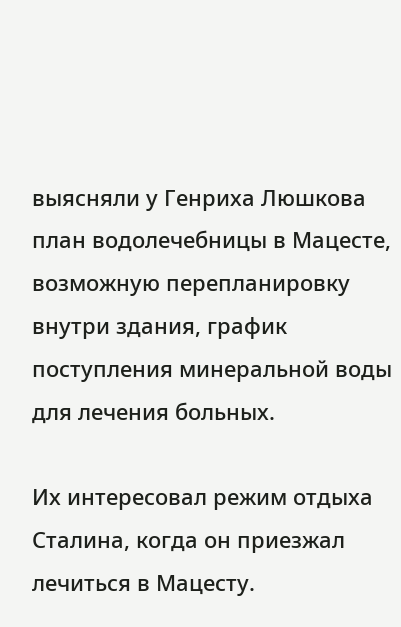выясняли у Генриха Люшкова план водолечебницы в Мацесте, возможную перепланировку внутри здания, график поступления минеральной воды для лечения больных.

Их интересовал режим отдыха Сталина, когда он приезжал лечиться в Мацесту.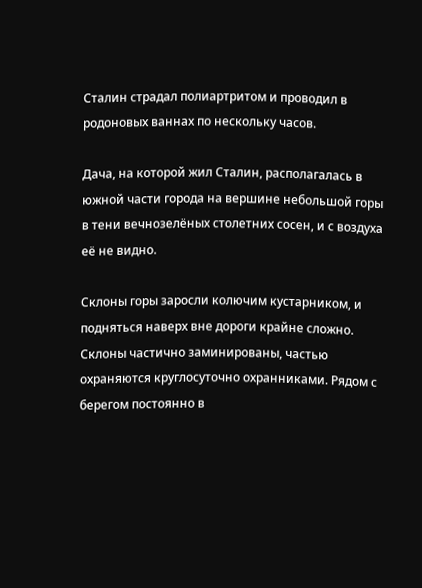Сталин страдал полиартритом и проводил в родоновых ваннах по нескольку часов.

Дача, на которой жил Сталин, располагалась в южной части города на вершине небольшой горы в тени вечнозелёных столетних сосен, и с воздуха её не видно.

Склоны горы заросли колючим кустарником, и подняться наверх вне дороги крайне сложно. Склоны частично заминированы, частью охраняются круглосуточно охранниками. Рядом с берегом постоянно в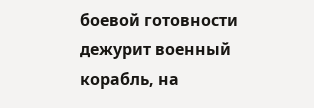боевой готовности дежурит военный корабль, на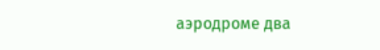аэродроме два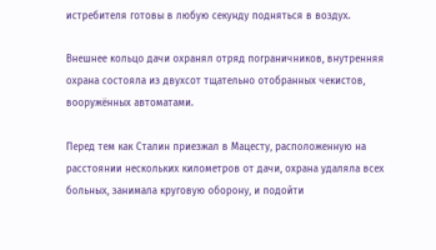истребителя готовы в любую секунду подняться в воздух.

Внешнее кольцо дачи охранял отряд пограничников, внутренняя охрана состояла из двухсот тщательно отобранных чекистов, вооружённых автоматами.

Перед тем как Сталин приезжал в Мацесту, расположенную на расстоянии нескольких километров от дачи, охрана удаляла всех больных, занимала круговую оборону, и подойти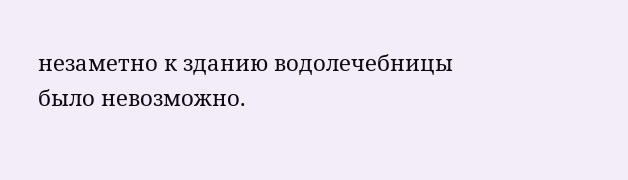незаметно к зданию водолечебницы было невозможно.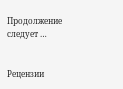Продолжение следует …


Рецензии